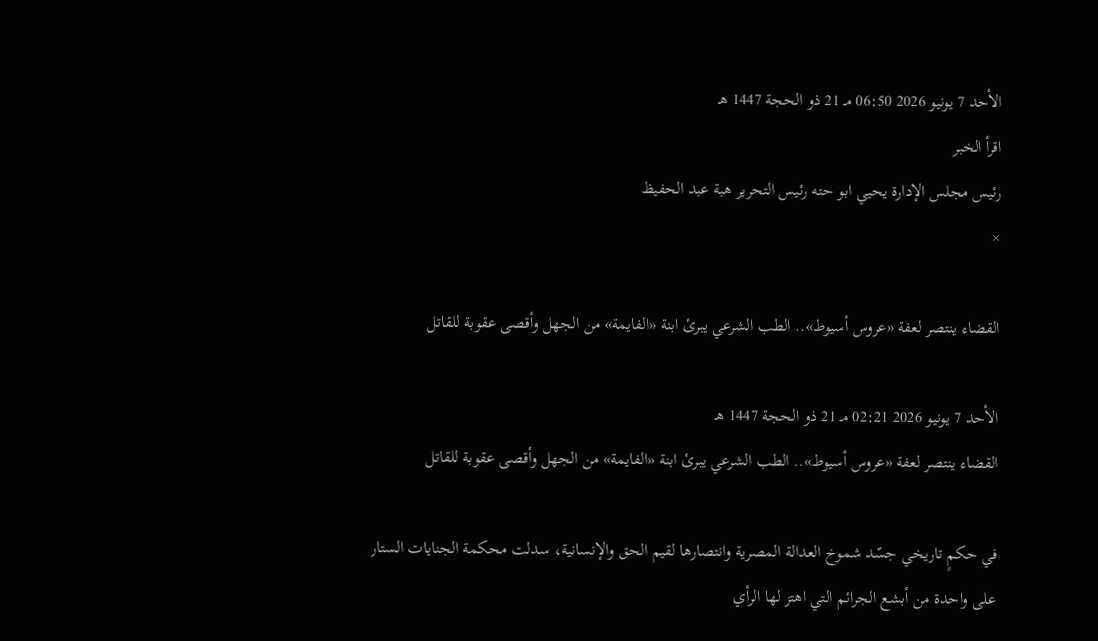الأحد 7 يونيو 2026 06:50 مـ 21 ذو الحجة 1447 هـ
اقرأ الخبر
رئيس مجلس الإدارة يحيي ابو حته رئيس التحرير هبة عبد الحفيظ
×

القضاء ينتصر لعفة «عروس أسيوط».. الطب الشرعي يبرئ ابنة «الفايمة» من الجهل وأقصى عقوبة للقاتل

الأحد 7 يونيو 2026 02:21 مـ 21 ذو الحجة 1447 هـ
القضاء ينتصر لعفة «عروس أسيوط».. الطب الشرعي يبرئ ابنة «الفايمة» من الجهل وأقصى عقوبة للقاتل

في حكمٍ تاريخي جسّد شموخ العدالة المصرية وانتصارها لقيم الحق والإنسانية، سدلت محكمة الجنايات الستار على واحدة من أبشع الجرائم التي اهتز لها الرأي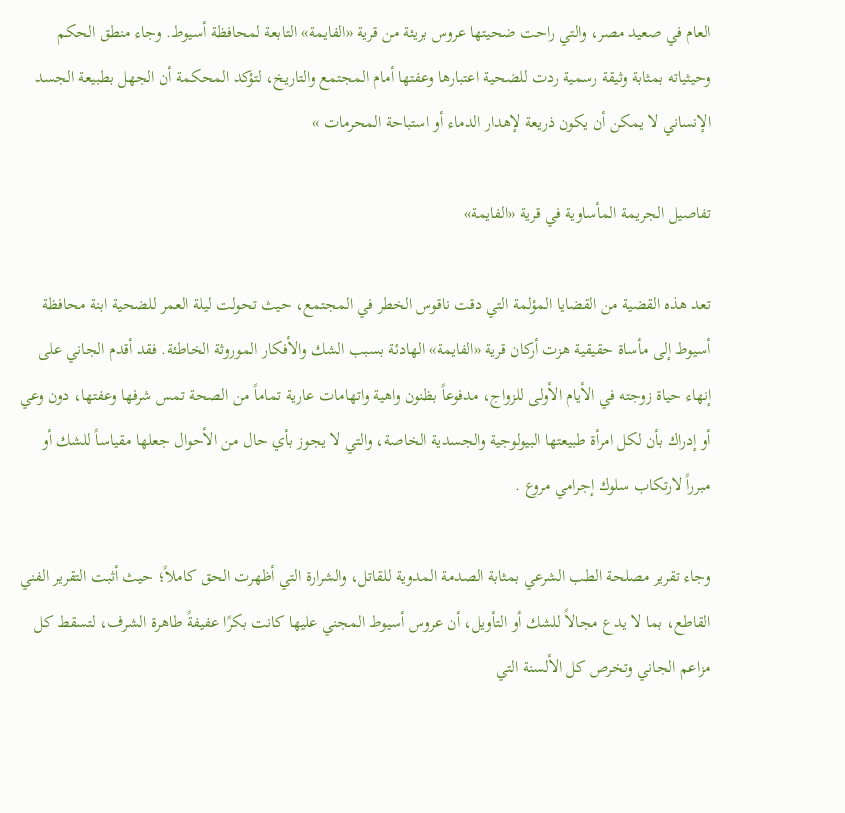العام في صعيد مصر، والتي راحت ضحيتها عروس بريئة من قرية «الفايمة» التابعة لمحافظة أسيوط. وجاء منطق الحكم وحيثياته بمثابة وثيقة رسمية ردت للضحية اعتبارها وعفتها أمام المجتمع والتاريخ، لتؤكد المحكمة أن الجهل بطبيعة الجسد الإنساني لا يمكن أن يكون ذريعة لإهدار الدماء أو استباحة المحرمات »

تفاصيل الجريمة المأساوية في قرية «الفايمة»

تعد هذه القضية من القضايا المؤلمة التي دقت ناقوس الخطر في المجتمع، حيث تحولت ليلة العمر للضحية ابنة محافظة أسيوط إلى مأساة حقيقية هزت أركان قرية «الفايمة» الهادئة بسبب الشك والأفكار الموروثة الخاطئة. فقد أقدم الجاني على إنهاء حياة زوجته في الأيام الأولى للزواج، مدفوعاً بظنون واهية واتهامات عارية تماماً من الصحة تمس شرفها وعفتها، دون وعي أو إدراك بأن لكل امرأة طبيعتها البيولوجية والجسدية الخاصة، والتي لا يجوز بأي حال من الأحوال جعلها مقياساً للشك أو مبرراً لارتكاب سلوك إجرامي مروع .

وجاء تقرير مصلحة الطب الشرعي بمثابة الصدمة المدوية للقاتل، والشرارة التي أظهرت الحق كاملاً؛ حيث أثبت التقرير الفني القاطع، بما لا يدع مجالاً للشك أو التأويل، أن عروس أسيوط المجني عليها كانت بكرًا عفيفةً طاهرة الشرف، لتسقط كل مزاعم الجاني وتخرص كل الألسنة التي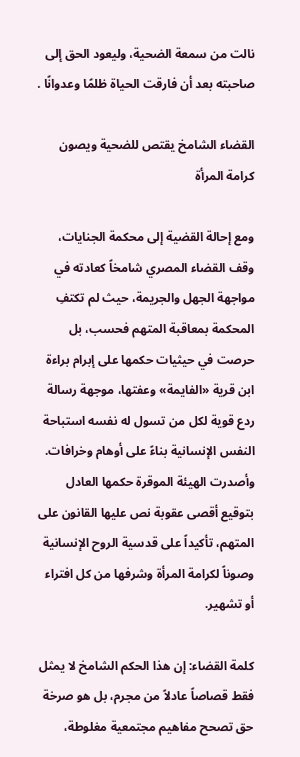نالت من سمعة الضحية، وليعود الحق إلى صاحبته بعد أن فارقت الحياة ظلمًا وعدوانًا .

القضاء الشامخ يقتص للضحية ويصون كرامة المرأة

ومع إحالة القضية إلى محكمة الجنايات، وقف القضاء المصري شامخاً كعادته في مواجهة الجهل والجريمة، حيث لم تكتفِ المحكمة بمعاقبة المتهم فحسب، بل حرصت في حيثيات حكمها على إبرام براءة ابن قرية «الفايمة» وعفتها، موجهة رسالة ردع قوية لكل من تسول له نفسه استباحة النفس الإنسانية بناءً على أوهام وخرافات. وأصدرت الهيئة الموقرة حكمها العادل بتوقيع أقصى عقوبة نص عليها القانون على المتهم، تأكيداً على قدسية الروح الإنسانية وصوناً لكرامة المرأة وشرفها من كل افتراء أو تشهير.

كلمة القضاء: إن هذا الحكم الشامخ لا يمثل فقط قصاصاً عادلاً من مجرم، بل هو صرخة حق تصحح مفاهيم مجتمعية مغلوطة،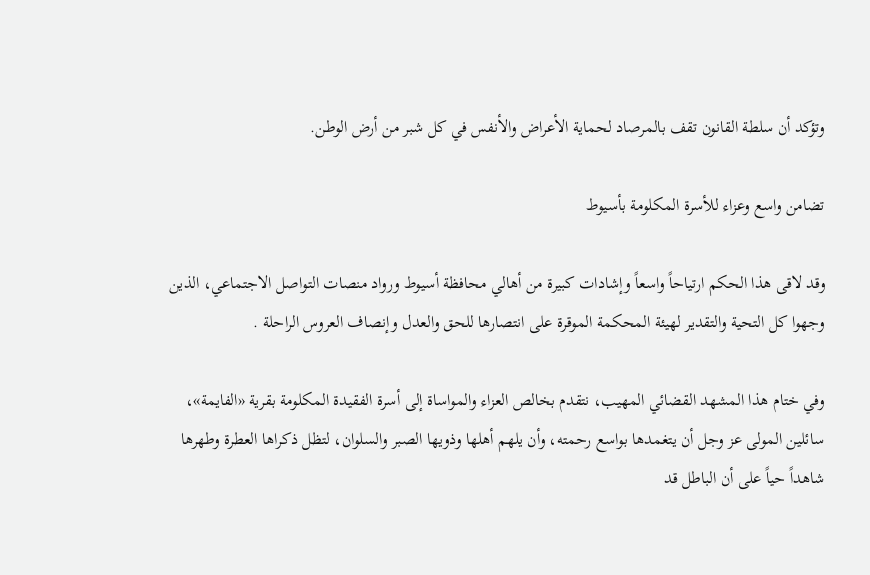وتؤكد أن سلطة القانون تقف بالمرصاد لحماية الأعراض والأنفس في كل شبر من أرض الوطن.

تضامن واسع وعزاء للأسرة المكلومة بأسيوط

وقد لاقى هذا الحكم ارتياحاً واسعاً وإشادات كبيرة من أهالي محافظة أسيوط ورواد منصات التواصل الاجتماعي، الذين وجهوا كل التحية والتقدير لهيئة المحكمة الموقرة على انتصارها للحق والعدل وإنصاف العروس الراحلة .

وفي ختام هذا المشهد القضائي المهيب، نتقدم بخالص العزاء والمواساة إلى أسرة الفقيدة المكلومة بقرية «الفايمة»، سائلين المولى عز وجل أن يتغمدها بواسع رحمته، وأن يلهم أهلها وذويها الصبر والسلوان، لتظل ذكراها العطرة وطهرها شاهداً حياً على أن الباطل قد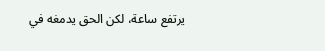يرتفع ساعة، لكن الحق يدمغه في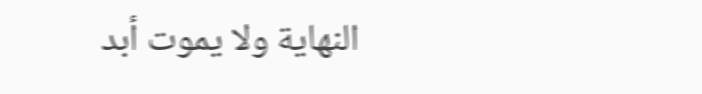النهاية ولا يموت أبد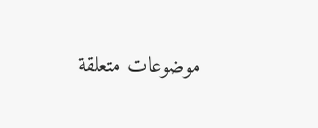موضوعات متعلقة